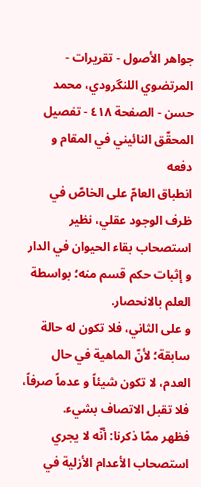جواهر الأصول - تقريرات - المرتضوي اللنگرودي، محمد حسن - الصفحة ٤١٨ - تفصيل المحقّق النائيني في المقام و دفعه
انطباق العامّ على الخاصّ في ظرف الوجود عقلي، نظير استصحاب بقاء الحيوان في الدار و إثبات حكم قسم منه؛ بواسطة العلم بالانحصار.
و على الثاني، فلا تكون له حالة سابقة؛ لأنّ الماهية في حال العدم، لا تكون شيئاً و عدماً صرفاً، فلا تقبل الاتصاف بشيء.
فظهر ممّا ذكرنا: أنّه لا يجري استصحاب الأعدام الأزلية في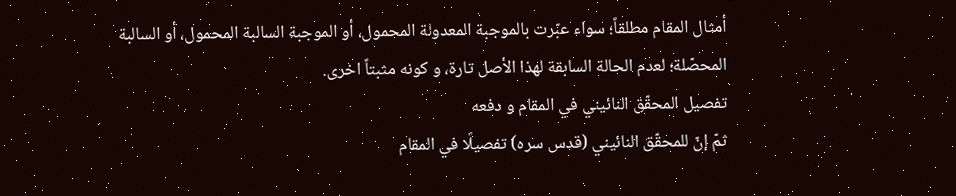أمثال المقام مطلقاً؛ سواء عبّرت بالموجبة المعدولة المحمول، أو الموجبة السالبة المحمول، أو السالبة المحصّلة؛ لعدم الحالة السابقة لهذا الأصل تارة، و كونه مثبتاً اخرى.
تفصيل المحقّق النائيني في المقام و دفعه
ثمّ إنّ للمحقّق النائيني (قدس سره) تفصيلًا في المقام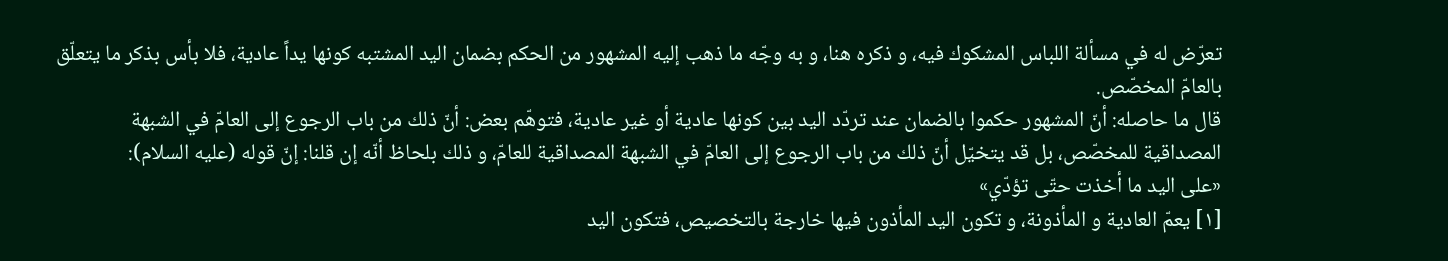تعرّض له في مسألة اللباس المشكوك فيه، و ذكره هنا، و به وجّه ما ذهب إليه المشهور من الحكم بضمان اليد المشتبه كونها يداً عادية، فلا بأس بذكر ما يتعلّق بالعامّ المخصّص.
قال ما حاصله: أنّ المشهور حكموا بالضمان عند تردّد اليد بين كونها عادية أو غير عادية، فتوهّم بعض: أنّ ذلك من باب الرجوع إلى العامّ في الشبهة المصداقية للمخصّص، بل قد يتخيّل أنّ ذلك من باب الرجوع إلى العامّ في الشبهة المصداقية للعامّ، و ذلك بلحاظ أنّه إن قلنا: إنّ قوله (عليه السلام):
«على اليد ما أخذت حتّى تؤدّي»
[١] يعمّ العادية و المأذونة، و تكون اليد المأذون فيها خارجة بالتخصيص، فتكون اليد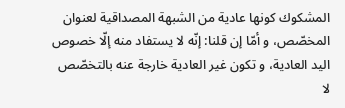المشكوك كونها عادية من الشبهة المصداقية لعنوان المخصّص، و أمّا إن قلنا: إنّه لا يستفاد منه إلّا خصوص اليد العادية، و تكون غير العادية خارجة عنه بالتخصّص لا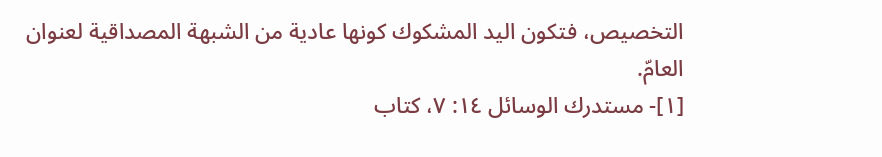التخصيص، فتكون اليد المشكوك كونها عادية من الشبهة المصداقية لعنوان العامّ.
[١]- مستدرك الوسائل ١٤: ٧، كتاب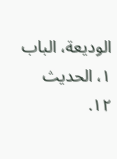الوديعة، الباب ١، الحديث ١٢.